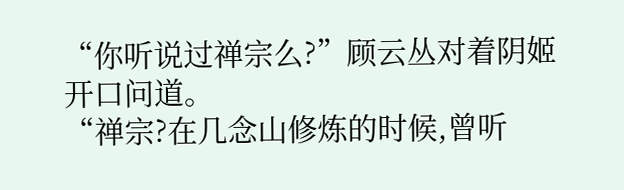“你听说过禅宗么?”顾云丛对着阴姬开口问道。
“禅宗?在几念山修炼的时候,曾听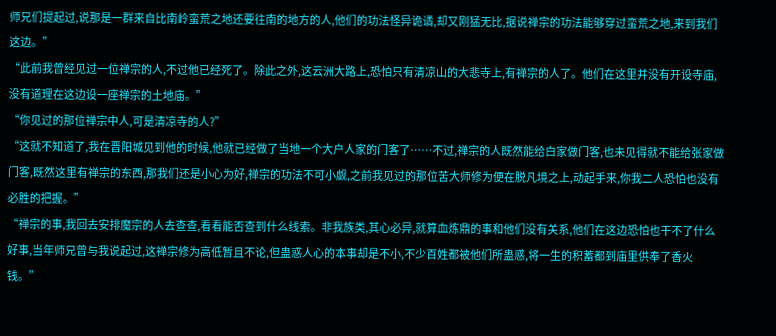师兄们提起过,说那是一群来自比南岭蛮荒之地还要往南的地方的人,他们的功法怪异诡谲,却又刚猛无比,据说禅宗的功法能够穿过蛮荒之地,来到我们这边。”
“此前我曾经见过一位禅宗的人,不过他已经死了。除此之外,这云洲大路上,恐怕只有清凉山的大悲寺上,有禅宗的人了。他们在这里并没有开设寺庙,没有道理在这边设一座禅宗的土地庙。”
“你见过的那位禅宗中人,可是清凉寺的人?”
“这就不知道了,我在晋阳城见到他的时候,他就已经做了当地一个大户人家的门客了……不过,禅宗的人既然能给白家做门客,也未见得就不能给张家做门客,既然这里有禅宗的东西,那我们还是小心为好,禅宗的功法不可小觑,之前我见过的那位苦大师修为便在脱凡境之上,动起手来,你我二人恐怕也没有必胜的把握。”
“禅宗的事,我回去安排魔宗的人去查查,看看能否查到什么线索。非我族类,其心必异,就算血炼鼎的事和他们没有关系,他们在这边恐怕也干不了什么好事,当年师兄曾与我说起过,这禅宗修为高低暂且不论,但蛊惑人心的本事却是不小,不少百姓都被他们所蛊惑,将一生的积蓄都到庙里供奉了香火钱。”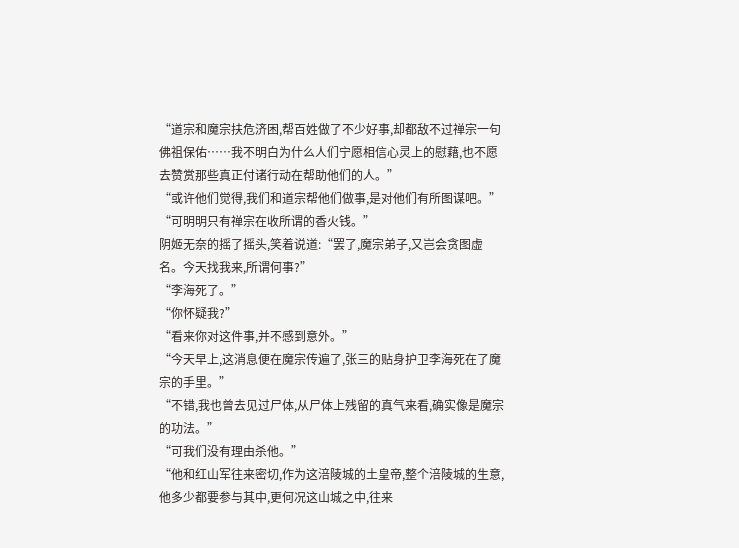“道宗和魔宗扶危济困,帮百姓做了不少好事,却都敌不过禅宗一句佛祖保佑……我不明白为什么人们宁愿相信心灵上的慰藉,也不愿去赞赏那些真正付诸行动在帮助他们的人。”
“或许他们觉得,我们和道宗帮他们做事,是对他们有所图谋吧。”
“可明明只有禅宗在收所谓的香火钱。”
阴姬无奈的摇了摇头,笑着说道:“罢了,魔宗弟子,又岂会贪图虚名。今天找我来,所谓何事?”
“李海死了。”
“你怀疑我?”
“看来你对这件事,并不感到意外。”
“今天早上,这消息便在魔宗传遍了,张三的贴身护卫李海死在了魔宗的手里。”
“不错,我也曾去见过尸体,从尸体上残留的真气来看,确实像是魔宗的功法。”
“可我们没有理由杀他。”
“他和红山军往来密切,作为这涪陵城的土皇帝,整个涪陵城的生意,他多少都要参与其中,更何况这山城之中,往来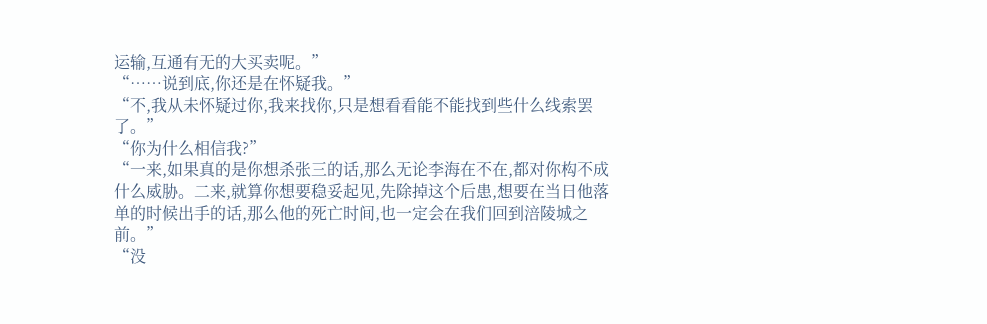运输,互通有无的大买卖呢。”
“……说到底,你还是在怀疑我。”
“不,我从未怀疑过你,我来找你,只是想看看能不能找到些什么线索罢了。”
“你为什么相信我?”
“一来,如果真的是你想杀张三的话,那么无论李海在不在,都对你构不成什么威胁。二来,就算你想要稳妥起见,先除掉这个后患,想要在当日他落单的时候出手的话,那么他的死亡时间,也一定会在我们回到涪陵城之前。”
“没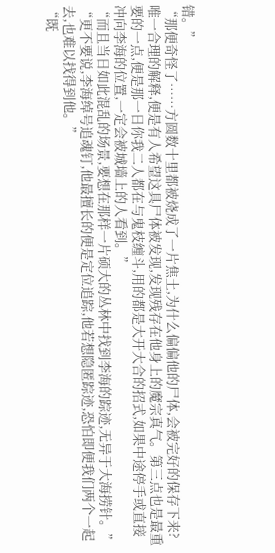错。”
“那便奇怪了……方圆数十里都被烧成了一片焦土,为什么偏偏他的尸体,会被完好的保存下来?唯一合理的解释,便是有人希望这具尸体被发现,发现残存在他身上的魔宗真气。第三点也是最重要的一点,便是那一日你我二人都在与鬼枝缠斗,用的都是大开大合的招式,如果中途停手或直接冲向李海的位置,一定会被城墙上的人看到。”
“而且当日如此混乱的场景,要想在那样一片硕大的丛林中找到李海的踪迹,无异于大海捞针。”
“更不要说,李海绰号追魂钉,他最擅长的便是定位追踪,他若想隐匿踪迹,恐怕即便我们两个一起去,也难以找得到他。”
“既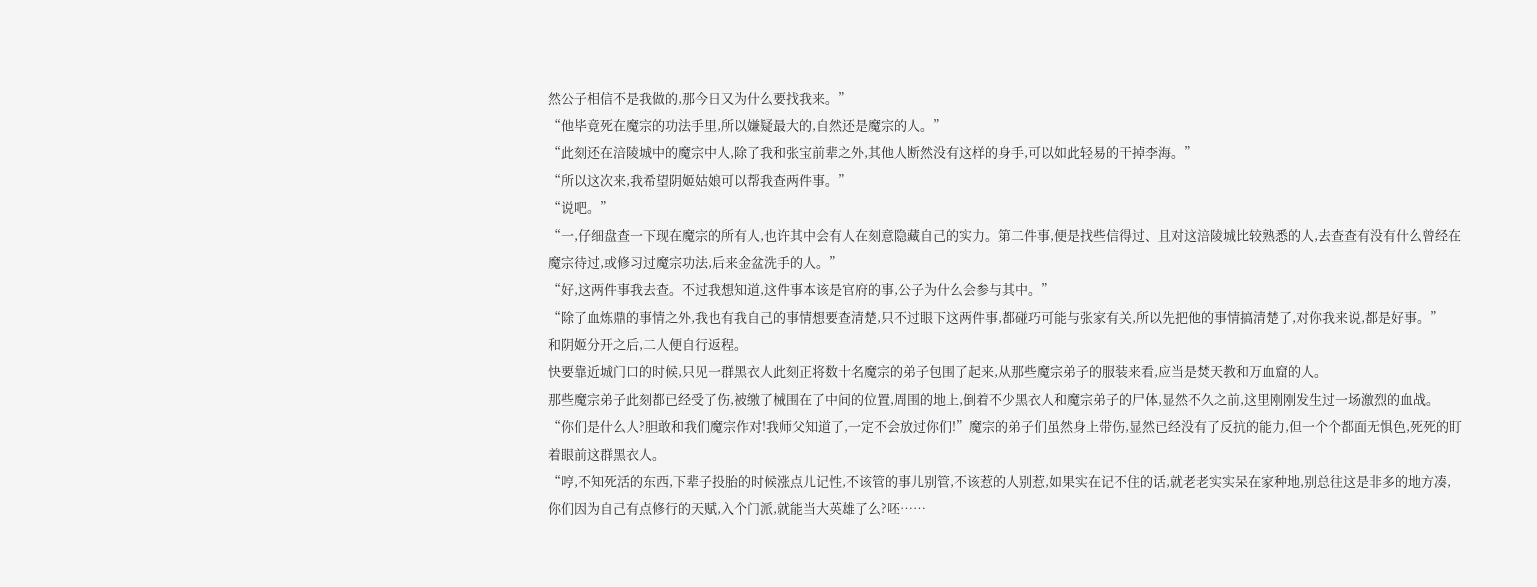然公子相信不是我做的,那今日又为什么要找我来。”
“他毕竟死在魔宗的功法手里,所以嫌疑最大的,自然还是魔宗的人。”
“此刻还在涪陵城中的魔宗中人,除了我和张宝前辈之外,其他人断然没有这样的身手,可以如此轻易的干掉李海。”
“所以这次来,我希望阴姬姑娘可以帮我查两件事。”
“说吧。”
“一,仔细盘查一下现在魔宗的所有人,也许其中会有人在刻意隐藏自己的实力。第二件事,便是找些信得过、且对这涪陵城比较熟悉的人,去查查有没有什么曾经在魔宗待过,或修习过魔宗功法,后来金盆洗手的人。”
“好,这两件事我去查。不过我想知道,这件事本该是官府的事,公子为什么会参与其中。”
“除了血炼鼎的事情之外,我也有我自己的事情想要查清楚,只不过眼下这两件事,都碰巧可能与张家有关,所以先把他的事情搞清楚了,对你我来说,都是好事。”
和阴姬分开之后,二人便自行返程。
快要靠近城门口的时候,只见一群黑衣人此刻正将数十名魔宗的弟子包围了起来,从那些魔宗弟子的服装来看,应当是焚天教和万血窟的人。
那些魔宗弟子此刻都已经受了伤,被缴了械围在了中间的位置,周围的地上,倒着不少黑衣人和魔宗弟子的尸体,显然不久之前,这里刚刚发生过一场激烈的血战。
“你们是什么人?胆敢和我们魔宗作对!我师父知道了,一定不会放过你们!”魔宗的弟子们虽然身上带伤,显然已经没有了反抗的能力,但一个个都面无惧色,死死的盯着眼前这群黑衣人。
“哼,不知死活的东西,下辈子投胎的时候涨点儿记性,不该管的事儿别管,不该惹的人别惹,如果实在记不住的话,就老老实实呆在家种地,别总往这是非多的地方凑,你们因为自己有点修行的天赋,入个门派,就能当大英雄了么?呸……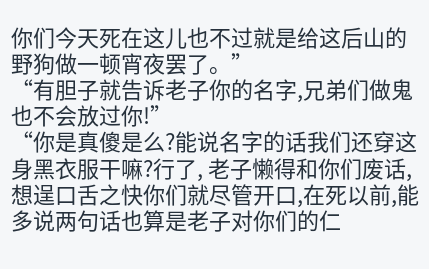你们今天死在这儿也不过就是给这后山的野狗做一顿宵夜罢了。”
“有胆子就告诉老子你的名字,兄弟们做鬼也不会放过你!”
“你是真傻是么?能说名字的话我们还穿这身黑衣服干嘛?行了, 老子懒得和你们废话,想逞口舌之快你们就尽管开口,在死以前,能多说两句话也算是老子对你们的仁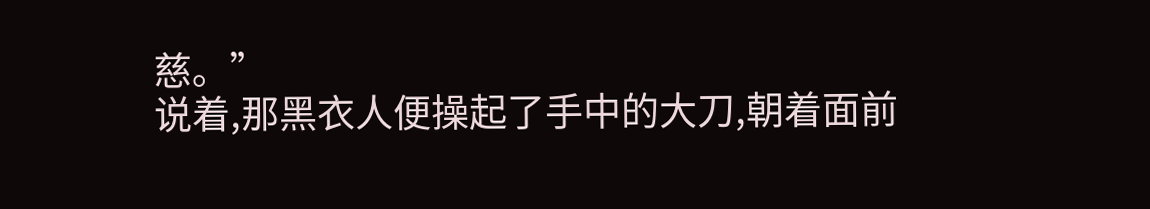慈。”
说着,那黑衣人便操起了手中的大刀,朝着面前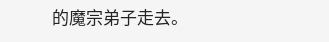的魔宗弟子走去。